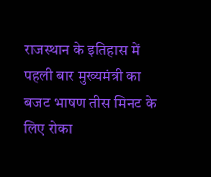राजस्थान के इतिहास में पहली बार मुख्यमंत्री का बजट भाषण तीस मिनट के लिए रोका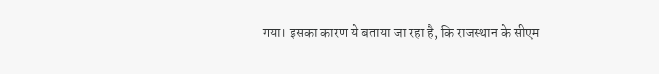गया। इसका कारण ये बताया जा रहा है, कि राजस्थान के सीएम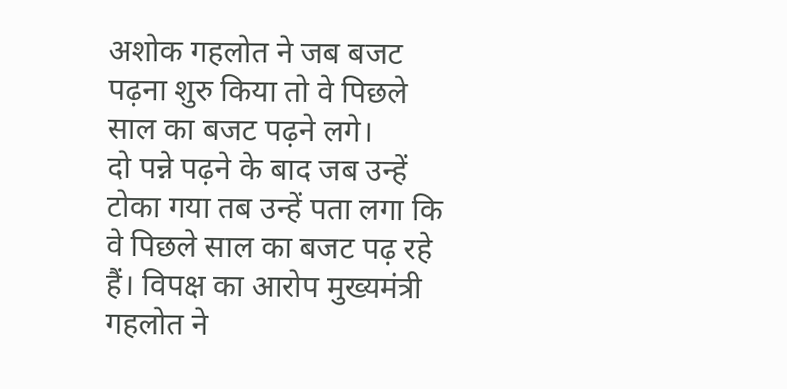अशोक गहलोत ने जब बजट पढ़ना शुरु किया तो वे पिछले साल का बजट पढ़ने लगे।
दो पन्ने पढ़ने के बाद जब उन्हें टोका गया तब उन्हें पता लगा कि वे पिछले साल का बजट पढ़ रहे हैं। विपक्ष का आरोप मुख्यमंत्री गहलोत ने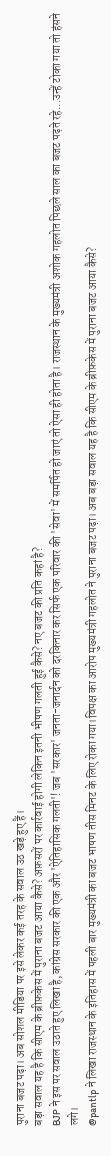पुराना बजट पढ़ा। अब सोशल मीडिया पर इसे लेकर कई तरह के सवाल उठ खड़े हुए हैं।
बड़ा सवाल यह है कि सीएम के ब्रीफ़केस में पुराना बजट आया कैसे? अफ़सरों पर कार्रवाई होगी लेकिन इतनी भीषण गलती हुई कैसे? नए बजट की प्रति कहां है?
BJP ने इस पर सवाल उठाते हुए लिखा है, कांग्रेस सरकार की एक और 'ऐतिहासिक गलती'! जब 'सरकार' जनता-जनार्दन को दरकिनार कर सिर्फ एक परिवार की 'सेवा' में समर्पित हो जाएं तो ऐसा ही होता है। राजस्थान के मुख्यमंत्री अशोक गहलोत पिछले साल का बजट पढ़ते रहे...उन्हें टोका गया तो हंसने लगे।
@pantlp ने लिखा राजस्थान के इतिहास में पहली बार मुख्यमंत्री का बजट भाषण तीस मिनट के लिए रोका गया।विपक्ष का आरोप मुख्यमंत्री गहलोत ने पुराना बजट पढ़ा। अब बड़ा सवाल यह है कि सीएम के ब्रीफ़केस में पुराना बजट आया कैसे?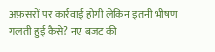अफ़सरों पर कार्रवाई होगी लेकिन इतनी भीषण गलती हुई कैसे? नए बजट की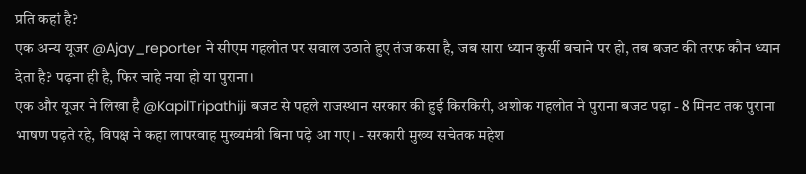प्रति कहां है?
एक अन्य यूजर @Ajay_reporter ने सीएम गहलोत पर सवाल उठाते हुए तंज कसा है, जब सारा ध्यान कुर्सी बचाने पर हो, तब बजट की तरफ कौन ध्यान देता है? पढ़ना ही है, फिर चाहे नया हो या पुराना।
एक और यूजर ने लिखा है @KapilTripathiji बजट से पहले राजस्थान सरकार की हुई किरकिरी, अशोक गहलोत ने पुराना बजट पढ़ा - 8 मिनट तक पुराना भाषण पढ़ते रहे, विपक्ष ने कहा लापरवाह मुख्यमंत्री बिना पढ़े आ गए। - सरकारी मुख्य सचेतक महेश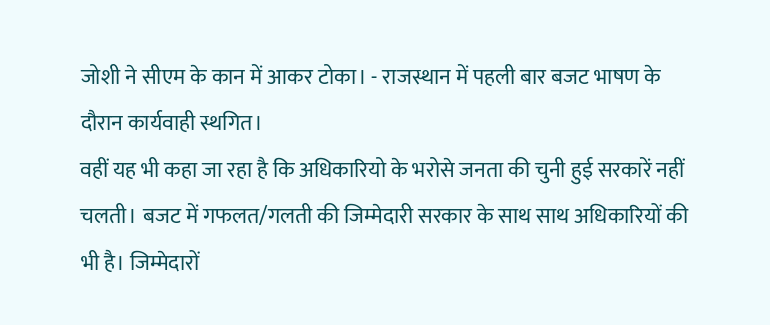जोशी ने सीएम के कान में आकर टोका। - राजस्थान में पहली बार बजट भाषण के दौरान कार्यवाही स्थगित।
वहीं यह भी कहा जा रहा है कि अधिकारियो के भरोसे जनता की चुनी हुई सरकारें नहीं चलती। बजट में गफलत/गलती की जिम्मेदारी सरकार के साथ साथ अधिकारियों की भी है। जिम्मेदारों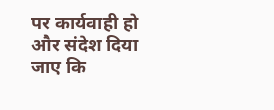पर कार्यवाही हो और संदेश दिया जाए कि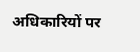अधिकारियों पर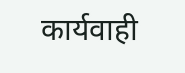कार्यवाही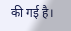की गई है।